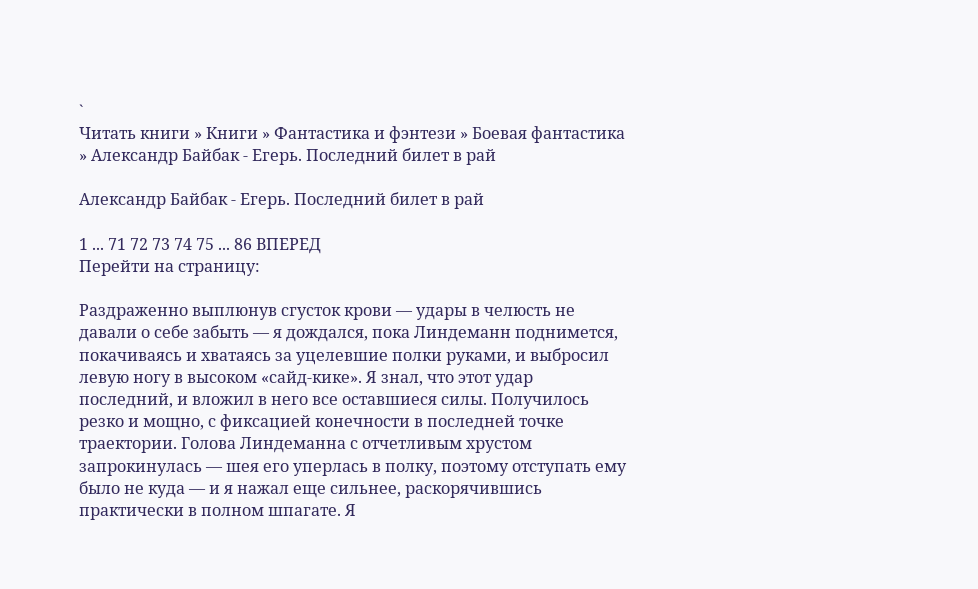`
Читать книги » Книги » Фантастика и фэнтези » Боевая фантастика » Александр Байбак - Егерь. Последний билет в рай

Александр Байбак - Егерь. Последний билет в рай

1 ... 71 72 73 74 75 ... 86 ВПЕРЕД
Перейти на страницу:

Раздраженно выплюнув сгусток крови — удары в челюсть не давали о себе забыть — я дождался, пока Линдеманн поднимется, покачиваясь и хватаясь за уцелевшие полки руками, и выбросил левую ногу в высоком «сайд-кике». Я знал, что этот удар последний, и вложил в него все оставшиеся силы. Получилось резко и мощно, с фиксацией конечности в последней точке траектории. Голова Линдеманна с отчетливым хрустом запрокинулась — шея его уперлась в полку, поэтому отступать ему было не куда — и я нажал еще сильнее, раскорячившись практически в полном шпагате. Я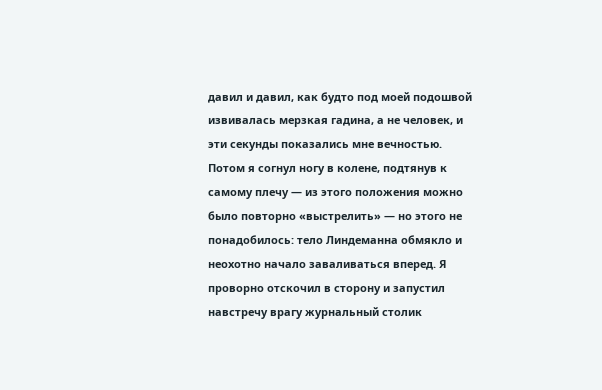давил и давил, как будто под моей подошвой извивалась мерзкая гадина, а не человек, и эти секунды показались мне вечностью. Потом я согнул ногу в колене, подтянув к самому плечу — из этого положения можно было повторно «выстрелить» — но этого не понадобилось: тело Линдеманна обмякло и неохотно начало заваливаться вперед. Я проворно отскочил в сторону и запустил навстречу врагу журнальный столик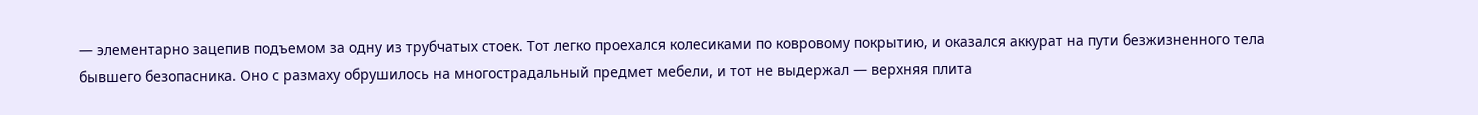— элементарно зацепив подъемом за одну из трубчатых стоек. Тот легко проехался колесиками по ковровому покрытию, и оказался аккурат на пути безжизненного тела бывшего безопасника. Оно с размаху обрушилось на многострадальный предмет мебели, и тот не выдержал — верхняя плита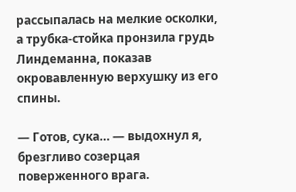рассыпалась на мелкие осколки, а трубка-стойка пронзила грудь Линдеманна, показав окровавленную верхушку из его спины.

— Готов, сука… — выдохнул я, брезгливо созерцая поверженного врага.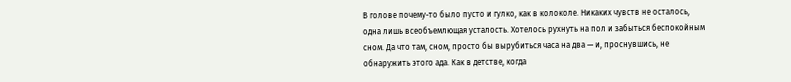В голове почему-то было пусто и гулко, как в колоколе. Никаких чувств не осталось, одна лишь всеобъемлющая усталость. Хотелось рухнуть на пол и забыться беспокойным сном. Да что там, сном, просто бы вырубиться часа на два — и, проснувшись, не обнаружить этого ада. Как в детстве, когда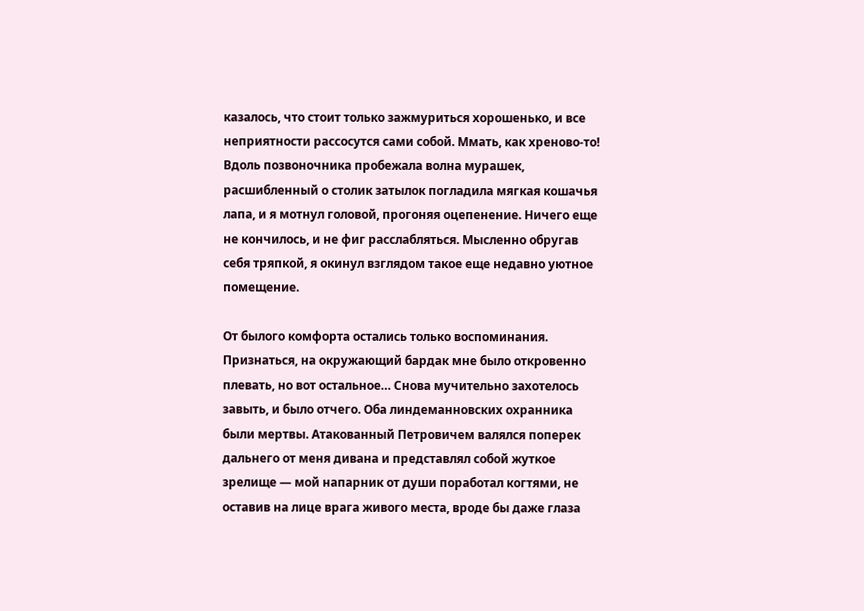казалось, что стоит только зажмуриться хорошенько, и все неприятности рассосутся сами собой. Ммать, как хреново-то! Вдоль позвоночника пробежала волна мурашек, расшибленный о столик затылок погладила мягкая кошачья лапа, и я мотнул головой, прогоняя оцепенение. Ничего еще не кончилось, и не фиг расслабляться. Мысленно обругав себя тряпкой, я окинул взглядом такое еще недавно уютное помещение.

От былого комфорта остались только воспоминания. Признаться, на окружающий бардак мне было откровенно плевать, но вот остальное… Снова мучительно захотелось завыть, и было отчего. Оба линдеманновских охранника были мертвы. Атакованный Петровичем валялся поперек дальнего от меня дивана и представлял собой жуткое зрелище — мой напарник от души поработал когтями, не оставив на лице врага живого места, вроде бы даже глаза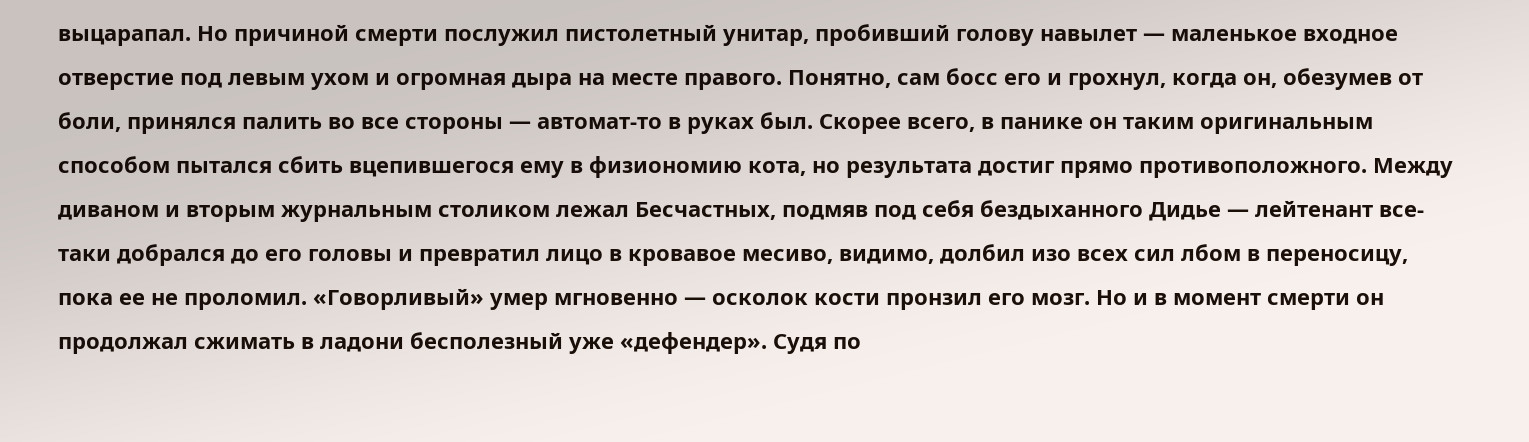выцарапал. Но причиной смерти послужил пистолетный унитар, пробивший голову навылет — маленькое входное отверстие под левым ухом и огромная дыра на месте правого. Понятно, сам босс его и грохнул, когда он, обезумев от боли, принялся палить во все стороны — автомат-то в руках был. Скорее всего, в панике он таким оригинальным способом пытался сбить вцепившегося ему в физиономию кота, но результата достиг прямо противоположного. Между диваном и вторым журнальным столиком лежал Бесчастных, подмяв под себя бездыханного Дидье — лейтенант все-таки добрался до его головы и превратил лицо в кровавое месиво, видимо, долбил изо всех сил лбом в переносицу, пока ее не проломил. «Говорливый» умер мгновенно — осколок кости пронзил его мозг. Но и в момент смерти он продолжал сжимать в ладони бесполезный уже «дефендер». Судя по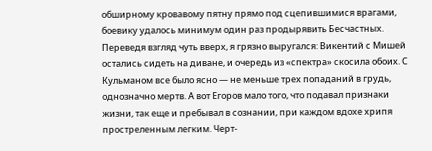обширному кровавому пятну прямо под сцепившимися врагами, боевику удалось минимум один раз продырявить Бесчастных. Переведя взгляд чуть вверх, я грязно выругался: Викентий с Мишей остались сидеть на диване, и очередь из «спектра» скосила обоих. С Кульманом все было ясно — не меньше трех попаданий в грудь, однозначно мертв. А вот Егоров мало того, что подавал признаки жизни, так еще и пребывал в сознании, при каждом вдохе хрипя простреленным легким. Черт-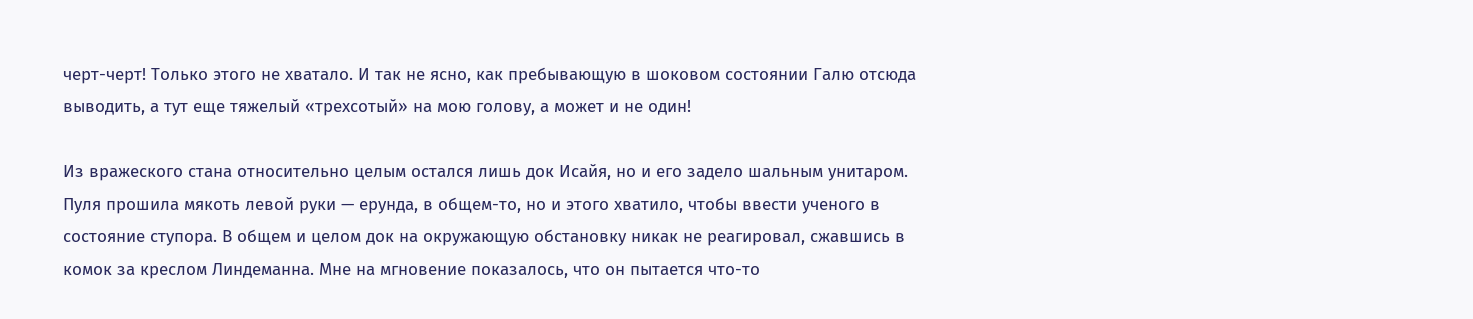черт-черт! Только этого не хватало. И так не ясно, как пребывающую в шоковом состоянии Галю отсюда выводить, а тут еще тяжелый «трехсотый» на мою голову, а может и не один!

Из вражеского стана относительно целым остался лишь док Исайя, но и его задело шальным унитаром. Пуля прошила мякоть левой руки — ерунда, в общем-то, но и этого хватило, чтобы ввести ученого в состояние ступора. В общем и целом док на окружающую обстановку никак не реагировал, сжавшись в комок за креслом Линдеманна. Мне на мгновение показалось, что он пытается что-то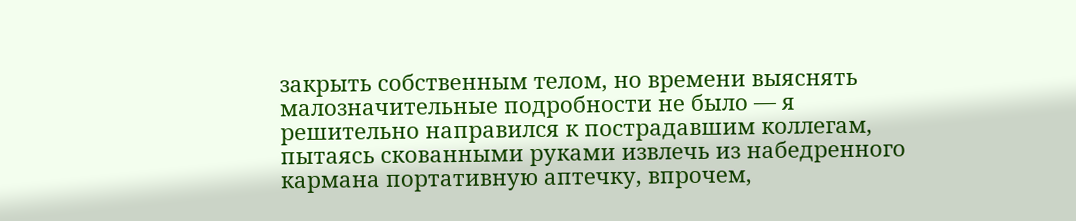закрыть собственным телом, но времени выяснять малозначительные подробности не было — я решительно направился к пострадавшим коллегам, пытаясь скованными руками извлечь из набедренного кармана портативную аптечку, впрочем,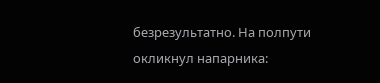безрезультатно. На полпути окликнул напарника: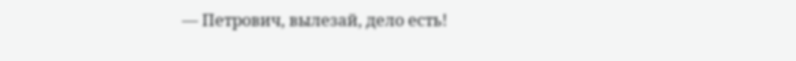— Петрович, вылезай, дело есть!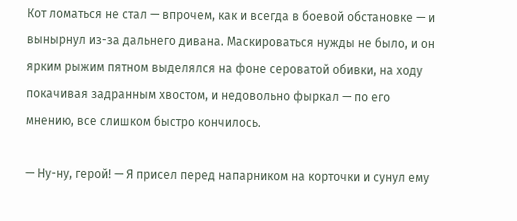Кот ломаться не стал — впрочем, как и всегда в боевой обстановке — и вынырнул из-за дальнего дивана. Маскироваться нужды не было, и он ярким рыжим пятном выделялся на фоне сероватой обивки, на ходу покачивая задранным хвостом, и недовольно фыркал — по его мнению, все слишком быстро кончилось.

— Ну-ну, герой! — Я присел перед напарником на корточки и сунул ему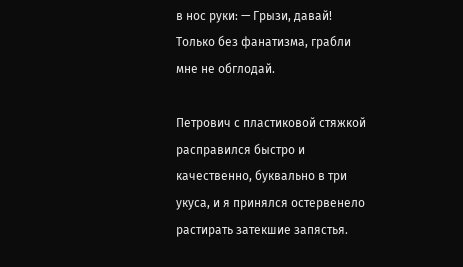в нос руки: — Грызи, давай! Только без фанатизма, грабли мне не обглодай.

Петрович с пластиковой стяжкой расправился быстро и качественно, буквально в три укуса, и я принялся остервенело растирать затекшие запястья.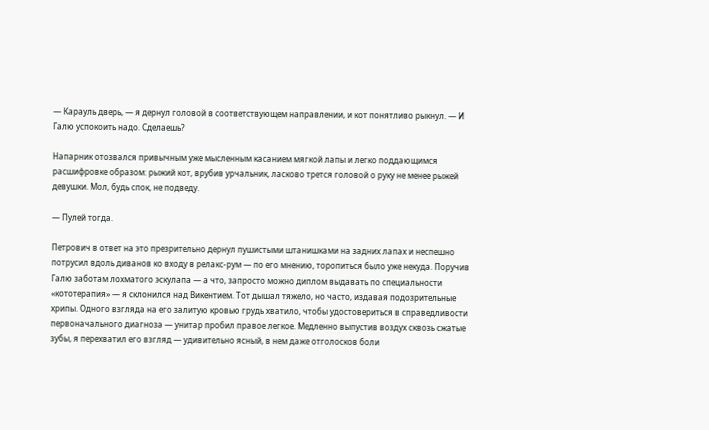— Карауль дверь, — я дернул головой в соответствующем направлении, и кот понятливо рыкнул. — И Галю успокоить надо. Сделаешь?

Напарник отозвался привычным уже мысленным касанием мягкой лапы и легко поддающимся расшифровке образом: рыжий кот, врубив урчальник, ласково трется головой о руку не менее рыжей девушки. Мол, будь спок, не подведу.

— Пулей тогда.

Петрович в ответ на это презрительно дернул пушистыми штанишками на задних лапах и неспешно потрусил вдоль диванов ко входу в релакс-рум — по его мнению, торопиться было уже некуда. Поручив Галю заботам лохматого эскулапа — а что, запросто можно диплом выдавать по специальности «кототерапия» — я склонился над Викентием. Тот дышал тяжело, но часто, издавая подозрительные хрипы. Одного взгляда на его залитую кровью грудь хватило, чтобы удостовериться в справедливости первоначального диагноза — унитар пробил правое легкое. Медленно выпустив воздух сквозь сжатые зубы, я перехватил его взгляд — удивительно ясный, в нем даже отголосков боли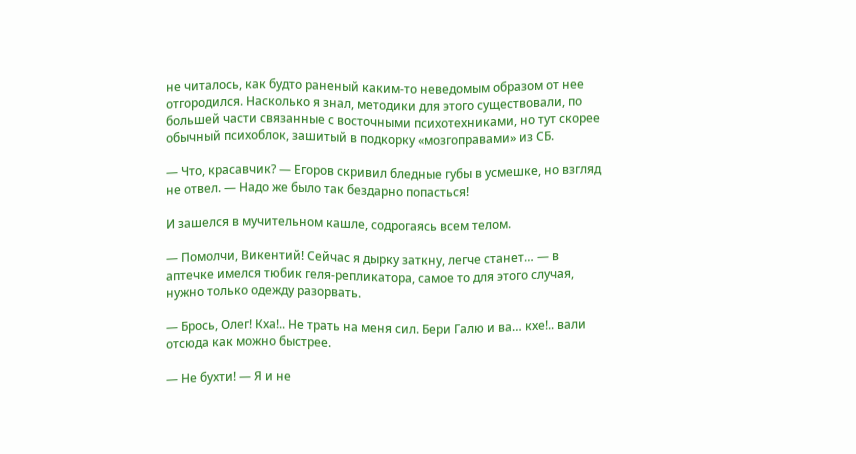не читалось, как будто раненый каким-то неведомым образом от нее отгородился. Насколько я знал, методики для этого существовали, по большей части связанные с восточными психотехниками, но тут скорее обычный психоблок, зашитый в подкорку «мозгоправами» из СБ.

— Что, красавчик? — Егоров скривил бледные губы в усмешке, но взгляд не отвел. — Надо же было так бездарно попасться!

И зашелся в мучительном кашле, содрогаясь всем телом.

— Помолчи, Викентий! Сейчас я дырку заткну, легче станет… — в аптечке имелся тюбик геля-репликатора, самое то для этого случая, нужно только одежду разорвать.

— Брось, Олег! Кха!.. Не трать на меня сил. Бери Галю и ва… кхе!.. вали отсюда как можно быстрее.

— Не бухти! — Я и не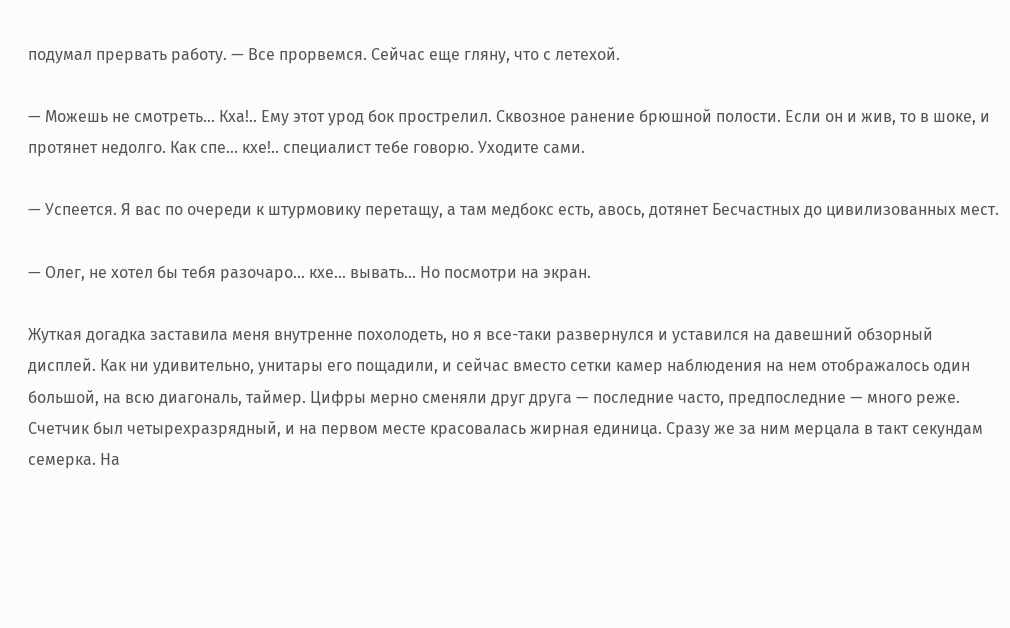подумал прервать работу. — Все прорвемся. Сейчас еще гляну, что с летехой.

— Можешь не смотреть… Кха!.. Ему этот урод бок прострелил. Сквозное ранение брюшной полости. Если он и жив, то в шоке, и протянет недолго. Как спе… кхе!.. специалист тебе говорю. Уходите сами.

— Успеется. Я вас по очереди к штурмовику перетащу, а там медбокс есть, авось, дотянет Бесчастных до цивилизованных мест.

— Олег, не хотел бы тебя разочаро… кхе… вывать… Но посмотри на экран.

Жуткая догадка заставила меня внутренне похолодеть, но я все-таки развернулся и уставился на давешний обзорный дисплей. Как ни удивительно, унитары его пощадили, и сейчас вместо сетки камер наблюдения на нем отображалось один большой, на всю диагональ, таймер. Цифры мерно сменяли друг друга — последние часто, предпоследние — много реже. Счетчик был четырехразрядный, и на первом месте красовалась жирная единица. Сразу же за ним мерцала в такт секундам семерка. На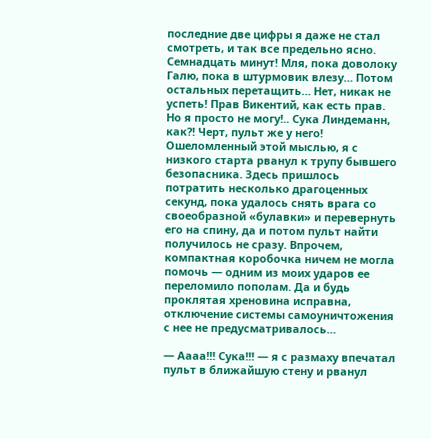последние две цифры я даже не стал смотреть, и так все предельно ясно. Семнадцать минут! Мля, пока доволоку Галю, пока в штурмовик влезу… Потом остальных перетащить… Нет, никак не успеть! Прав Викентий, как есть прав. Но я просто не могу!.. Сука Линдеманн, как?! Черт, пульт же у него! Ошеломленный этой мыслью, я с низкого старта рванул к трупу бывшего безопасника. Здесь пришлось потратить несколько драгоценных секунд, пока удалось снять врага со своеобразной «булавки» и перевернуть его на спину, да и потом пульт найти получилось не сразу. Впрочем, компактная коробочка ничем не могла помочь — одним из моих ударов ее переломило пополам. Да и будь проклятая хреновина исправна, отключение системы самоуничтожения с нее не предусматривалось…

— Аааа!!! Сука!!! — я с размаху впечатал пульт в ближайшую стену и рванул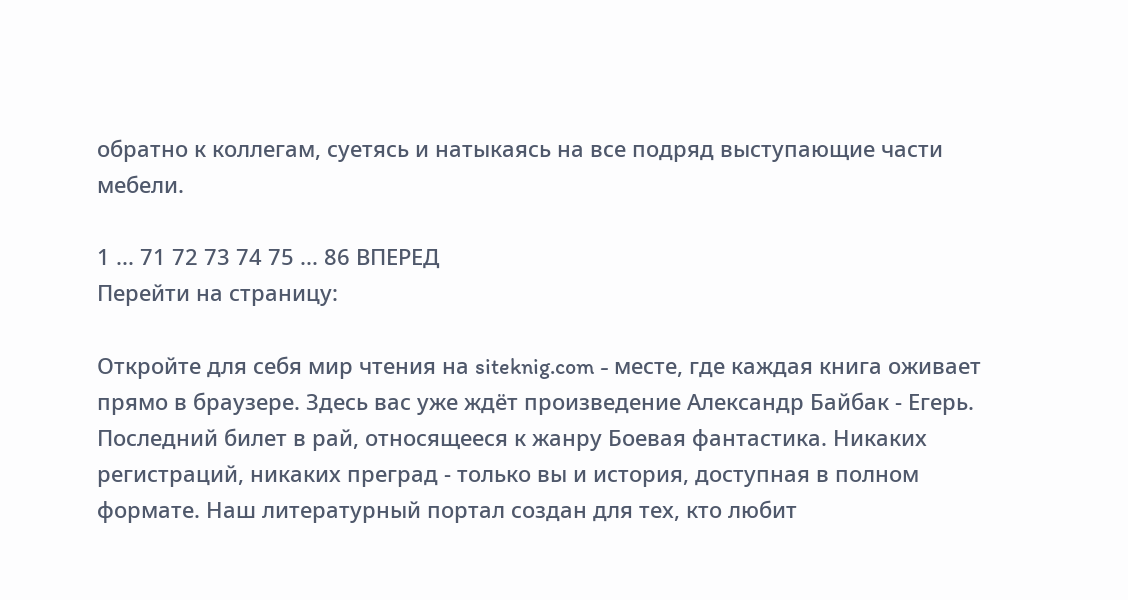обратно к коллегам, суетясь и натыкаясь на все подряд выступающие части мебели.

1 ... 71 72 73 74 75 ... 86 ВПЕРЕД
Перейти на страницу:

Откройте для себя мир чтения на siteknig.com - месте, где каждая книга оживает прямо в браузере. Здесь вас уже ждёт произведение Александр Байбак - Егерь. Последний билет в рай, относящееся к жанру Боевая фантастика. Никаких регистраций, никаких преград - только вы и история, доступная в полном формате. Наш литературный портал создан для тех, кто любит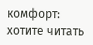комфорт: хотите читать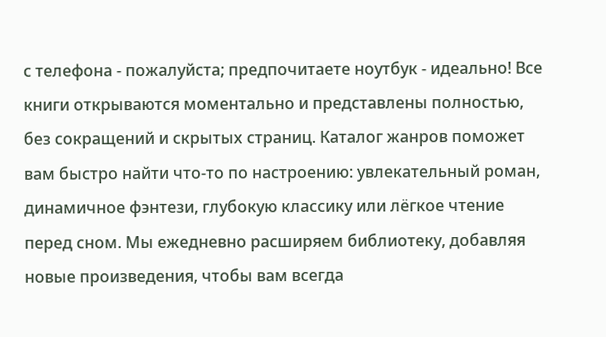с телефона - пожалуйста; предпочитаете ноутбук - идеально! Все книги открываются моментально и представлены полностью, без сокращений и скрытых страниц. Каталог жанров поможет вам быстро найти что-то по настроению: увлекательный роман, динамичное фэнтези, глубокую классику или лёгкое чтение перед сном. Мы ежедневно расширяем библиотеку, добавляя новые произведения, чтобы вам всегда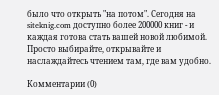было что открыть "на потом". Сегодня на siteknig.com доступно более 200000 книг - и каждая готова стать вашей новой любимой. Просто выбирайте, открывайте и наслаждайтесь чтением там, где вам удобно.

Комментарии (0)